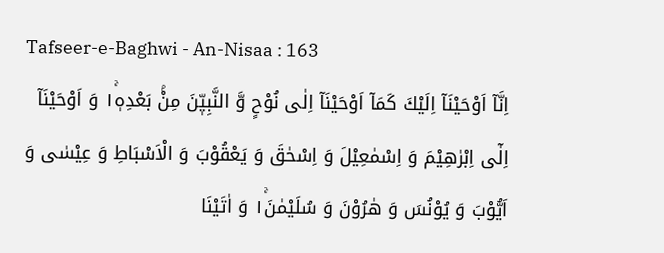Tafseer-e-Baghwi - An-Nisaa : 163
اِنَّاۤ اَوْحَیْنَاۤ اِلَیْكَ كَمَاۤ اَوْحَیْنَاۤ اِلٰى نُوْحٍ وَّ النَّبِیّٖنَ مِنْۢ بَعْدِهٖ١ۚ وَ اَوْحَیْنَاۤ اِلٰۤى اِبْرٰهِیْمَ وَ اِسْمٰعِیْلَ وَ اِسْحٰقَ وَ یَعْقُوْبَ وَ الْاَسْبَاطِ وَ عِیْسٰى وَ اَیُّوْبَ وَ یُوْنُسَ وَ هٰرُوْنَ وَ سُلَیْمٰنَ١ۚ وَ اٰتَیْنَا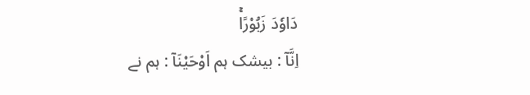دَاوٗدَ زَبُوْرًاۚ
اِنَّآ : بیشک ہم اَوْحَيْنَآ : ہم نے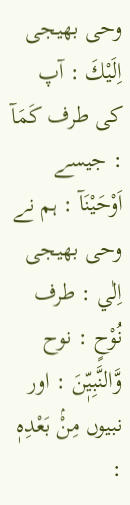وحی بھیجی اِلَيْكَ : آپ کی طرف كَمَآ : جیسے اَوْحَيْنَآ : ہم نے وحی بھیجی اِلٰي : طرف نُوْحٍ : نوح وَّالنَّبِيّٖنَ : اور نبیوں مِنْۢ بَعْدِهٖ :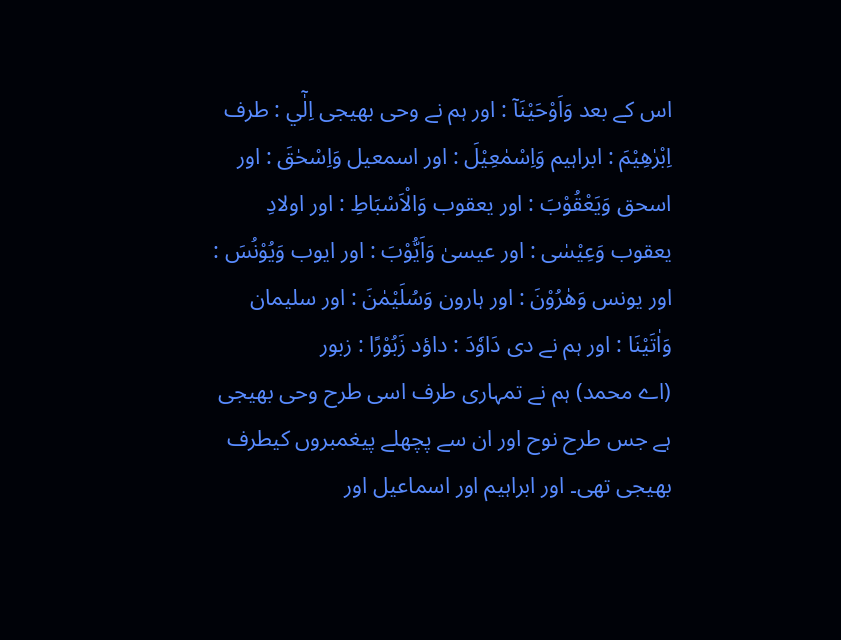اس کے بعد وَاَوْحَيْنَآ : اور ہم نے وحی بھیجی اِلٰٓي : طرف اِبْرٰهِيْمَ : ابراہیم وَاِسْمٰعِيْلَ : اور اسمعیل وَاِسْحٰقَ : اور اسحق وَيَعْقُوْبَ : اور یعقوب وَالْاَسْبَاطِ : اور اولادِ یعقوب وَعِيْسٰى : اور عیسیٰ وَاَيُّوْبَ : اور ایوب وَيُوْنُسَ : اور یونس وَهٰرُوْنَ : اور ہارون وَسُلَيْمٰنَ : اور سلیمان وَاٰتَيْنَا : اور ہم نے دی دَاوٗدَ : داؤد زَبُوْرًا : زبور
(اے محمد) ہم نے تمہاری طرف اسی طرح وحی بھیجی ہے جس طرح نوح اور ان سے پچھلے پیغمبروں کیطرف بھیجی تھی۔ اور ابراہیم اور اسماعیل اور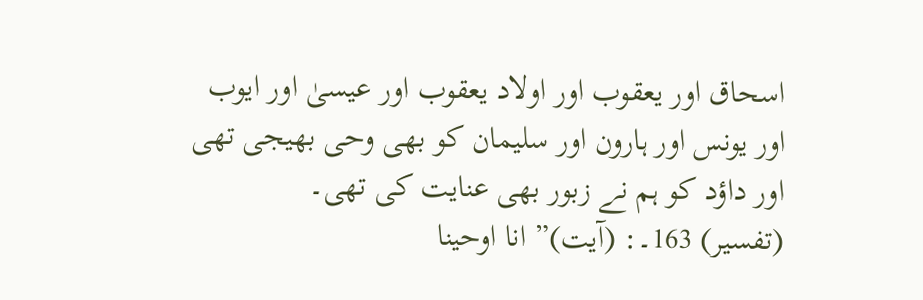اسحاق اور یعقوب اور اولاد یعقوب اور عیسیٰ اور ایوب اور یونس اور ہارون اور سلیمان کو بھی وحی بھیجی تھی اور داؤد کو ہم نے زبور بھی عنایت کی تھی۔
(تفسیر) 163۔: (آیت)” انا اوحینا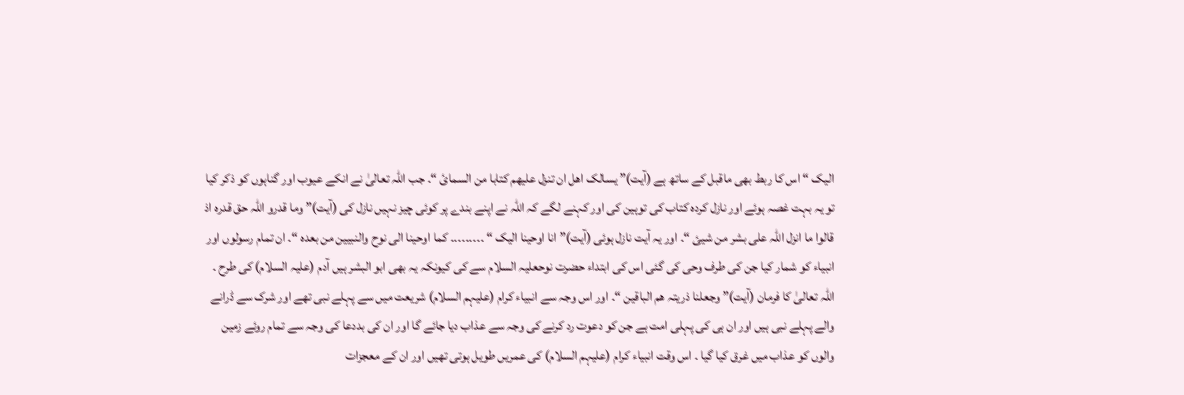الیک “ اس کا ربط بھی ماقبل کے ساتھ ہے (آیت)” یسالک اھل ان تنزل علیھم کتابا من السمائ “۔ جب اللہ تعالیٰ نے انکے عیوب اور گناہوں کو ذکر کیا تو یہ بہت غصہ ہوئے اور نازل کردہ کتاب کی توہین کی اور کہنے لگے کہ اللہ نے اپنے بندے پر کوئی چیز نہیں نازل کی (آیت)” وما قدرو اللہ حق قدرہ اذ قالوا ما انزل اللہ علی بشر من شیئ “۔ اور یہ آیت نازل ہوئی (آیت)” انا اوحینا الیک “ ۔۔۔۔۔۔۔۔۔ کما اوحینا الی نوح والنبیین من بعدہ “۔ ان تمام رسولوں اور انبیاء کو شمار کیا جن کی طرف وحی کی گئی اس کی ابتداء حضرت نوحعلیہ السلام سے کی کیونکہ یہ بھی ابو البشر ہیں آدم (علیہ السلام) کی طرح ۔ اللہ تعالیٰ کا فرمان (آیت)” وجعلنا ذریتہ ھم الباقین “۔ اور اس وجہ سے انبیاء کرام (علیہم السلام) شریعت میں سے پہلے نبی تھے اور شرک سے ڈرانے والے پہلے نبی ہیں اور ان ہی کی پہلی امت ہے جن کو دعوت رد کرنے کی وجہ سے عذاب دیا جائے گا اور ان کی بددعا کی وجہ سے تمام روئے زمین والوں کو عذاب میں غرق کیا گیا ۔ اس وقت انبیاء کرام (علیہم السلام) کی عمریں طویل ہوتی تھیں اور ان کے معجزات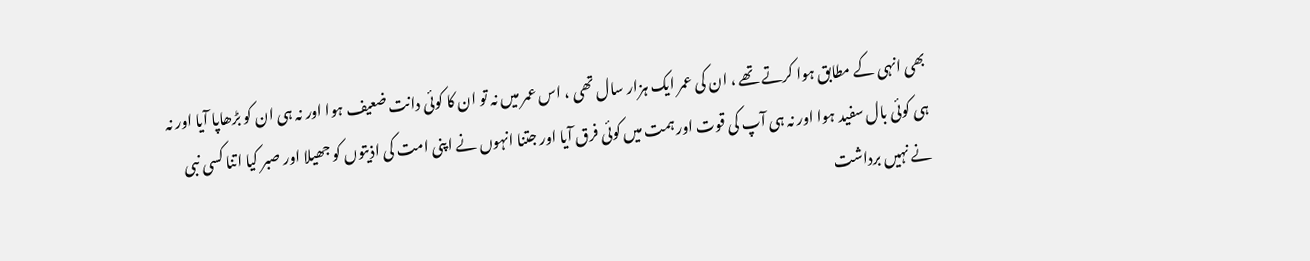بھی انہی کے مطابق ہوا کرتے تھے ، ان کی عمر ایک ہزار سال تھی ، اس عمر میں نہ تو ان کا کوئی دانت ضعیف ہوا اور نہ ہی ان کو بڑھاپا آیا اور نہ ہی کوئی بال سفید ہوا اور نہ ہی آپ کی قوت اور ہمت میں کوئی فرق آیا اور جتنا انہوں نے اپنی امت کی اذیتوں کو جھیلا اور صبر کیا اتنا کسی نبی نے نہیں برداشت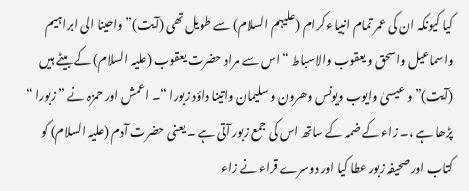کیا کیونکہ ان کی عمر تمام انبیاء کرام (علیہم السلام) سے طویل تھی (آیت)” واحینا الی ابراہیم واسماعیل واسحق و یعقوب والاسباط “ اس سے مراد حضرت یعقوب (علیہ السلام) کے بیٹے ہیں (آیت)” و عیسیٰ وایوب ویونس وھرون و سلیمان واتینا داؤد زبورا “۔ اعمش اور حمزہ نے ” زبورا “ پڑھا ہے ،۔ زاء کے ضمہ کے ساتھ اس کی جمع زبور آتی ہے ۔ یعنی حضرت آدم (علیہ السلام) کو کتاب اور صحیفہ زبور عطا کیا اور دوسرے قراء نے زاء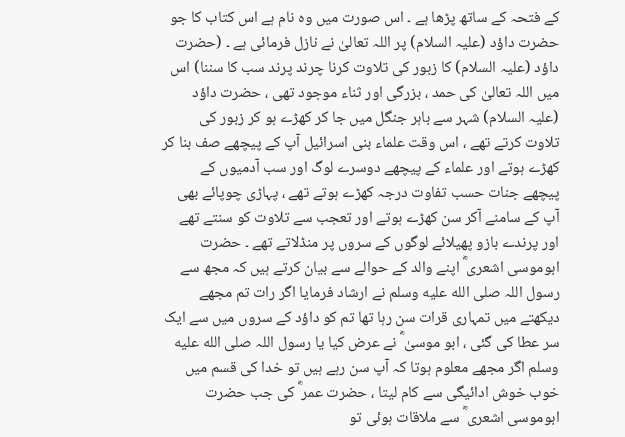کے فتحہ کے ساتھ پڑھا ہے ۔ اس صورت میں وہ نام ہے اس کتاب کا جو حضرت داؤد (علیہ السلام) پر اللہ تعالیٰ نے نازل فرمائی ہے ۔ (حضرت داؤد (علیہ السلام) کا زبور کی تلاوت کرنا چرند پرند سب کا سننا) اس میں اللہ تعالیٰ کی حمد ، بزرگی اور ثناء موجود تھی ، حضرت داؤد (علیہ السلام) شہر سے باہر جنگل میں جا کر کھڑے ہو کر زبور کی تلاوت کرتے تھے ، اس وقت علماء بنی اسرائیل آپ کے پیچھے صف بنا کر کھڑے ہوتے اور علماء کے پیچھے دوسرے لوگ اور سب آدمیوں کے پیچھے جنات حسب تفاوت درجہ کھڑے ہوتے تھے ، پہاڑی چوپائے بھی آپ کے سامنے آکر سن کھڑے ہوتے اور تعجب سے تلاوت کو سنتے تھے اور پرندے بازو پھیلائے لوگوں کے سروں پر منڈلاتے تھے ۔ حضرت ابوموسی اشعری ؓ اپنے والد کے حوالے سے بیان کرتے ہیں کہ مجھ سے رسول اللہ صلى الله عليه وسلم نے ارشاد فرمایا اگر رات تم مجھے دیکھتے میں تمہاری قرات سن رہا تھا تم کو داؤد کے سروں میں سے ایک سر عطا کی گئی ، ابو موسیٰ ؓ نے عرض کیا یا رسول اللہ صلى الله عليه وسلم اگر مجھے معلوم ہوتا کہ آپ سن رہے ہیں تو خدا کی قسم میں خوب خوش ادائیگی سے کام لیتا ، حضرت عمر ؓ کی جب حضرت ابوموسی اشعری ؓ سے ملاقات ہوئی تو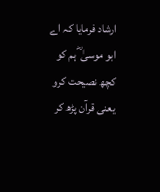ارشاد فرمایا کہ اے ابو موسیٰ ؓ ہم کو کچھ نصیحت کرو یعنی قرآن پڑھ کر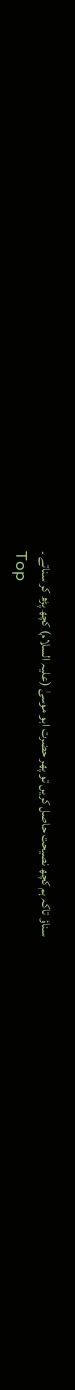سناؤ تاکہ ہم کچھ نصیحت حاصل کریں تو پھر حضرت ابو موسیٰ (علیہ السلام) کچھ پڑھ کر سناتے ۔
Top